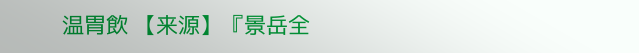温胃飲 【来源】『景岳全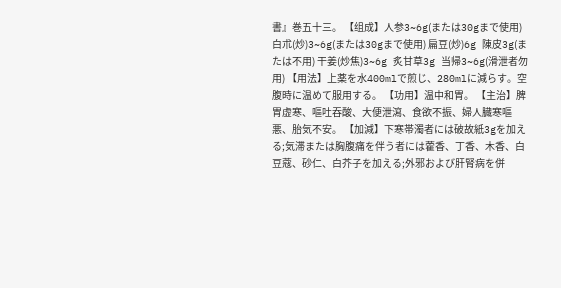書』巻五十三。 【组成】人参3~6g(または30gまで使用) 白朮(炒)3~6g(または30gまで使用) 扁豆(炒)6g 陳皮3g(または不用) 干姜(炒焦)3~6g 炙甘草3g 当帰3~6g(滑泄者勿用) 【用法】上薬を水400mlで煎じ、280mlに減らす。空腹時に温めて服用する。 【功用】温中和胃。 【主治】脾胃虚寒、嘔吐吞酸、大便泄瀉、食欲不振、婦人臓寒嘔悪、胎気不安。 【加減】下寒帯濁者には破故紙3gを加える;気滞または胸腹痛を伴う者には藿香、丁香、木香、白豆蔻、砂仁、白芥子を加える;外邪および肝腎病を併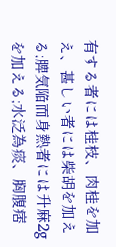有する者には桂枝、肉桂を加え、甚しい者には柴胡を加える;脾気陥而身熱者には升麻2gを加える;水泛為痰、胸腹痞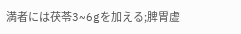満者には茯苓3~6gを加える;脾胃虚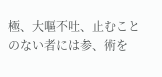極、大嘔不吐、止むことのない者には参、術を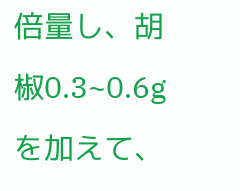倍量し、胡椒0.3~0.6gを加えて、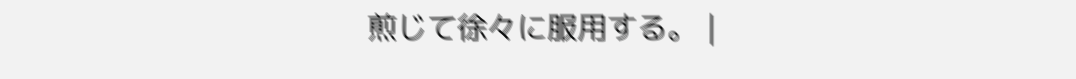煎じて徐々に服用する。 |